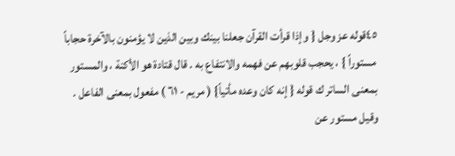٤٥قوله عز وجل { وإذا قرأت القرآن جعلنا بينك وبين الذين لا يؤمنون بالآخرة حجاباً مستوراً } ، يحجب قلوبهم عن فهمه والانتفاع به . قال قتادة هو الأكنة ، والمستور بمعنى الساتر ك قوله { إنه كان وعده مأتياً} ( مريم - ٦١ ) مفعول بمعنى الفاعل . وقيل مستور عن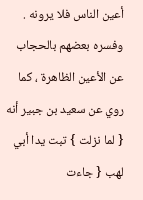أعين الناس فلا يرونه . وفسره بعضهم بالحجاب عن الأعين الظاهرة ، كما روي عن سعيد بن جبير أنه { لما نزلت } تبت يدا أبي لهب { جاءت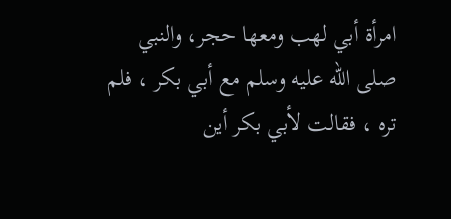امرأة أبي لهب ومعها حجر، والنبي صلى اللّه عليه وسلم مع أبي بكر ، فلم تره ، فقالت لأبي بكر أين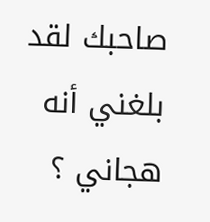صاحبك لقد بلغني أنه هجاني ؟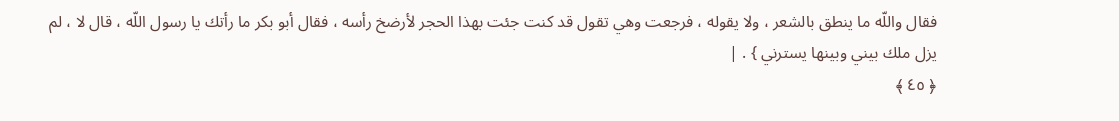فقال واللّه ما ينطق بالشعر ، ولا يقوله ، فرجعت وهي تقول قد كنت جئت بهذا الحجر لأرضخ رأسه ، فقال أبو بكر ما رأتك يا رسول اللّه ، قال لا ، لم يزل ملك بيني وبينها يسترني } . |
﴿ ٤٥ ﴾